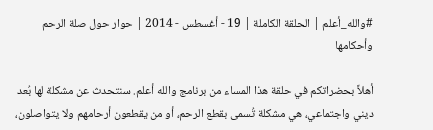#والله_أعلم | الحلقة الكاملة | 19 - أغسطس - 2014 | حوار حول صلة الرحم وأحكامها

أهلاً بحضراتكم في حلقة هذا المساء من برنامج والله أعلم. سنتحدث عن مشكلة لها بُعد ديني واجتماعي، هي مشكلة تُسمى بقطع الرحم، أو من يقطعون أرحامهم ولا يتواصلون،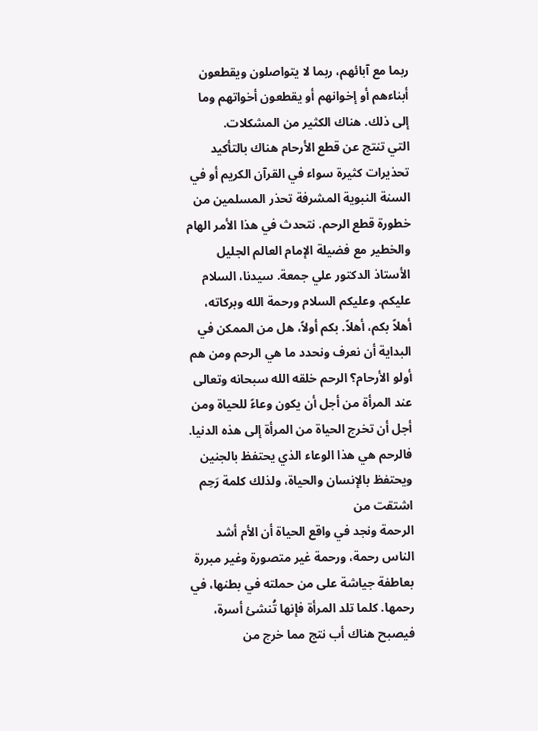ربما مع آبائهم، ربما لا يتواصلون ويقطعون أبناءهم أو إخوانهم أو يقطعون أخواتهم وما إلى ذلك. هناك الكثير من المشكلات.
التي تنتج عن قطع الأرحام هناك بالتأكيد تحذيرات كثيرة سواء في القرآن الكريم أو في السنة النبوية المشرفة تحذر المسلمين من خطورة قطع الرحم. نتحدث في هذا الأمر الهام والخطير مع فضيلة الإمام العالم الجليل الأستاذ الدكتور علي جمعة. سيدنا، السلام عليكم. وعليكم السلام ورحمة الله وبركاته، أهلاً بكم، أهلاً. بكم أولاً، هل من الممكن في البداية أن نعرف ونحدد ما هي الرحم ومن هم أولو الأرحام؟ الرحم خلقه الله سبحانه وتعالى عند المرأة من أجل أن يكون وعاءً للحياة ومن أجل أن تخرج الحياة من المرأة إلى هذه الدنيا. فالرحم هي هذا الوعاء الذي يحتفظ بالجنين ويحتفظ بالإنسان والحياة، ولذلك كلمة رَحِم اشتقت من
الرحمة ونجد في واقع الحياة أن الأم أشد الناس رحمة، ورحمة غير متصورة وغير مبررة بعاطفة جياشة على من حملته في بطنها، في رحمها. كلما تلد المرأة فإنها تُنشئ أسرة، فيصبح هناك أب نتج مما خرج من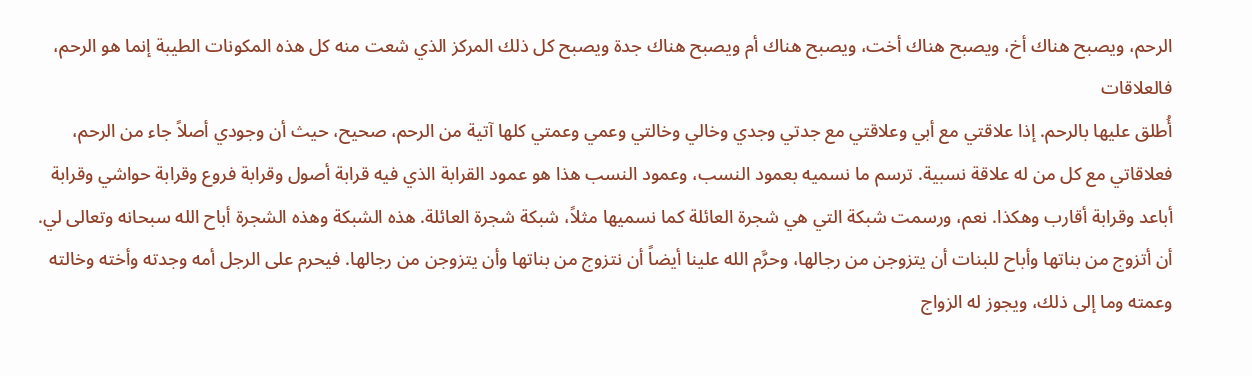الرحم، ويصبح هناك أخ، ويصبح هناك أخت، ويصبح هناك أم ويصبح هناك جدة ويصبح كل ذلك المركز الذي شعت منه كل هذه المكونات الطيبة إنما هو الرحم، فالعلاقات
أُطلق عليها بالرحم. إذا علاقتي مع أبي وعلاقتي مع جدتي وجدي وخالي وخالتي وعمي وعمتي كلها آتية من الرحم، صحيح، حيث أن وجودي أصلاً جاء من الرحم، فعلاقاتي مع كل من له علاقة نسبية. ترسم ما نسميه بعمود النسب، وعمود النسب هذا هو عمود القرابة الذي فيه قرابة أصول وقرابة فروع وقرابة حواشي وقرابة أباعد وقرابة أقارب وهكذا. نعم، ورسمت شبكة التي هي شجرة العائلة كما نسميها مثلاً، شبكة شجرة العائلة. هذه الشبكة وهذه الشجرة أباح الله سبحانه وتعالى لي.
أن أتزوج من بناتها وأباح للبنات أن يتزوجن من رجالها، وحرَّم الله علينا أيضاً أن نتزوج من بناتها وأن يتزوجن من رجالها. فيحرم على الرجل أمه وجدته وأخته وخالته وعمته وما إلى ذلك، ويجوز له الزواج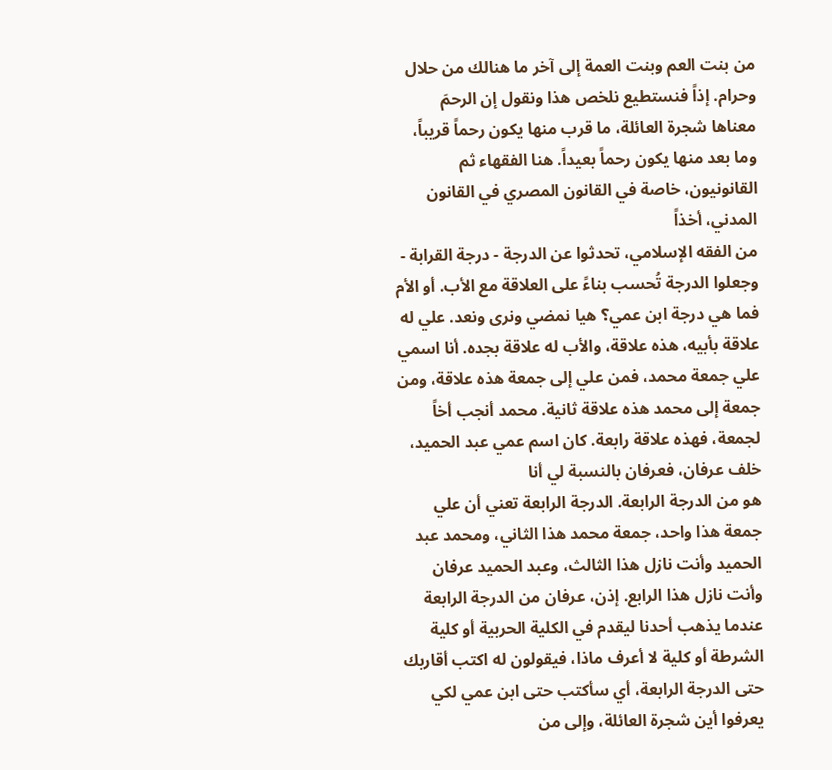من بنت العم وبنت العمة إلى آخر ما هنالك من حلال وحرام. إذاً فنستطيع نلخص هذا ونقول إن الرحمَ معناها شجرة العائلة، ما قرب منها يكون رحماً قريباً، وما بعد منها يكون رحماً بعيداً. هنا الفقهاء ثم القانونيون، خاصة في القانون المصري في القانون المدني، أخذاً
من الفقه الإسلامي، تحدثوا عن الدرجة - درجة القرابة - وجعلوا الدرجة تُحسب بناءً على العلاقة مع الأب. أو الأم فما هي درجة ابن عمي؟ هيا نمضي ونرى ونعد. علي له علاقة بأبيه، هذه علاقة، والأب له علاقة بجده. أنا اسمي علي جمعة محمد، فمن علي إلى جمعة هذه علاقة، ومن جمعة إلى محمد هذه علاقة ثانية. محمد أنجب أخاً لجمعة، فهذه علاقة رابعة. كان اسم عمي عبد الحميد، خلف عرفان، فعرفان بالنسبة لي أنا
هو من الدرجة الرابعة. الدرجة الرابعة تعني أن علي جمعة هذا واحد، جمعة محمد هذا الثاني، ومحمد عبد الحميد وأنت نازل هذا الثالث، وعبد الحميد عرفان وأنت نازل هذا الرابع. إذن، عرفان من الدرجة الرابعة عندما يذهب أحدنا ليقدم في الكلية الحربية أو كلية الشرطة أو كلية لا أعرف ماذا، فيقولون له اكتب أقاربك حتى الدرجة الرابعة، أي سأكتب حتى ابن عمي لكي يعرفوا أين شجرة العائلة، وإلى من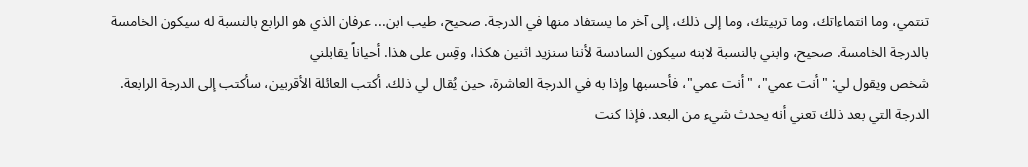تنتمي، وما انتماءاتك، وما تربيتك، وما إلى ذلك، إلى آخر ما يستفاد منها في الدرجة. صحيح، طيب ابن... عرفان الذي هو الرابع بالنسبة له سيكون الخامسة بالدرجة الخامسة. صحيح، وابني بالنسبة لابنه سيكون السادسة لأننا سنزيد اثنين هكذا، وقِس على هذا. أحياناً يقابلني
شخص ويقول لي: "أنت عمي"، "أنت عمي"، فأحسبها وإذا به في الدرجة العاشرة، حين يُقال لي ذلك. أكتب العائلة الأقربين، سأكتب إلى الدرجة الرابعة. الدرجة التي بعد ذلك تعني أنه يحدث شيء من البعد. فإذا كنت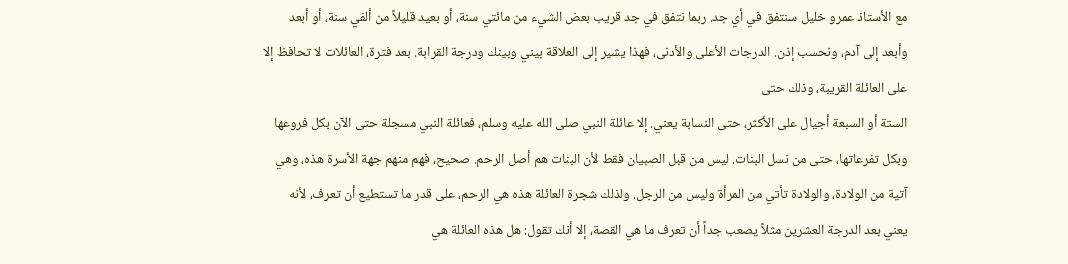مع الأستاذ عمرو خليل سنتفق في أي جد. ربما نتفق في جد قريب بعض الشيء من مائتي سنة، أو بعيد قليلاً من ألفي سنة، أو أبعد وأبعد إلى آدم، ونحسب إذن. الدرجات الأعلى والأدنى، فهذا يشير إلى العلاقة بيني وبينك ودرجة القرابة. بعد فترة، العائلات لا تحافظ إلا على العائلة القريبة، وذلك حتى
الستة أو السبعة أجيال على الأكثر، حتى النسابة يعني. إلا عائلة النبي صلى الله عليه وسلم، فعائلة النبي مسجلة حتى الآن بكل فروعها وبكل تفرعاتها، حتى من نسل البنات. ليس من قبل الصبيان فقط لأن البنات هم أصل الرحم. صحيح، فهم منهم جهة الأسرة هذه، وهي آتية من الولادة، والولادة تأتي من المرأة وليس من الرجل. ولذلك شجرة العائلة هذه هي الرحم، على قدر ما تستطيع أن تعرف، لأنه يعني بعد الدرجة العشرين مثلاً يصعب جداً أن تعرف ما هي القصة، إلا أنك تقول: هل هذه العائلة هي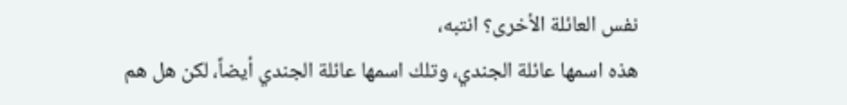نفس العائلة الأخرى؟ انتبه،
هذه اسمها عائلة الجندي، وتلك اسمها عائلة الجندي أيضاً، لكن هل هم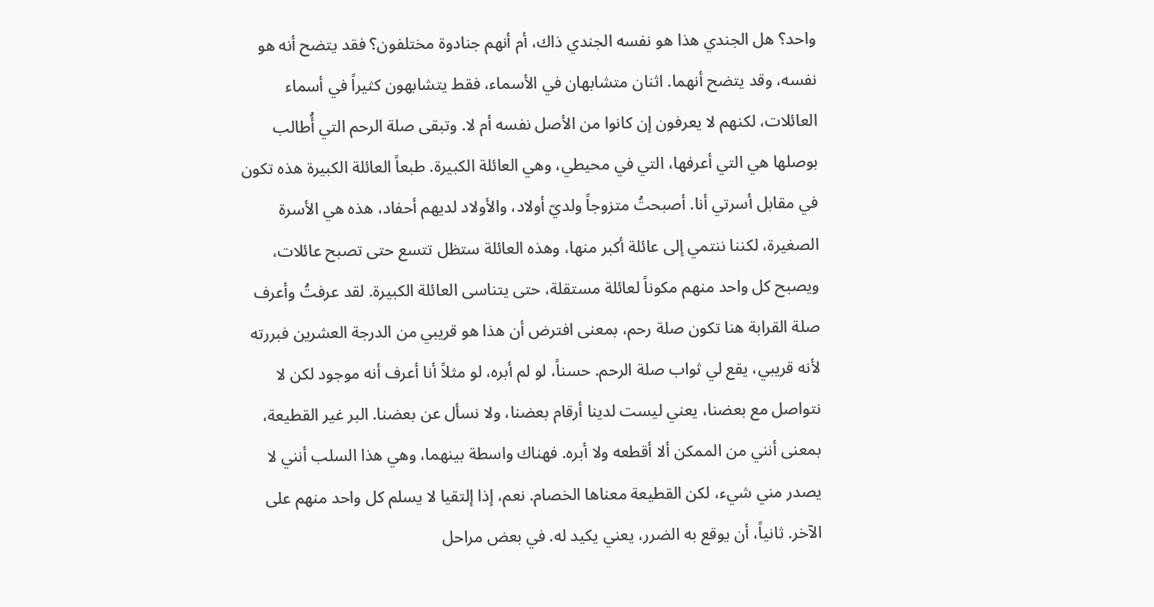واحد؟ هل الجندي هذا هو نفسه الجندي ذاك، أم أنهم جنادوة مختلفون؟ فقد يتضح أنه هو نفسه، وقد يتضح أنهما. اثنان متشابهان في الأسماء، فقط يتشابهون كثيراً في أسماء العائلات، لكنهم لا يعرفون إن كانوا من الأصل نفسه أم لا. وتبقى صلة الرحم التي أُطالب بوصلها هي التي أعرفها، التي في محيطي، وهي العائلة الكبيرة. طبعاً العائلة الكبيرة هذه تكون في مقابل أسرتي أنا. أصبحتُ متزوجاً ولديّ أولاد، والأولاد لديهم أحفاد، هذه هي الأسرة الصغيرة، لكننا ننتمي إلى عائلة أكبر منها، وهذه العائلة ستظل تتسع حتى تصبح عائلات، ويصبح كل واحد منهم مكوناً لعائلة مستقلة، حتى يتناسى العائلة الكبيرة. لقد عرفتُ وأعرف
صلة القرابة هنا تكون صلة رحم، بمعنى افترض أن هذا هو قريبي من الدرجة العشرين فبررته لأنه قريبي، يقع لي ثواب صلة الرحم. حسناً، لو لم أبره، لو مثلاً أنا أعرف أنه موجود لكن لا نتواصل مع بعضنا، يعني ليست لدينا أرقام بعضنا، ولا نسأل عن بعضنا. البر غير القطيعة، بمعنى أنني من الممكن ألا أقطعه ولا أبره. فهناك واسطة بينهما، وهي هذا السلب أنني لا يصدر مني شيء، لكن القطيعة معناها الخصام. نعم، إذا إلتقيا لا يسلم كل واحد منهم على الآخر. ثانياً، أن يوقع به الضرر، يعني يكيد له. في بعض مراحل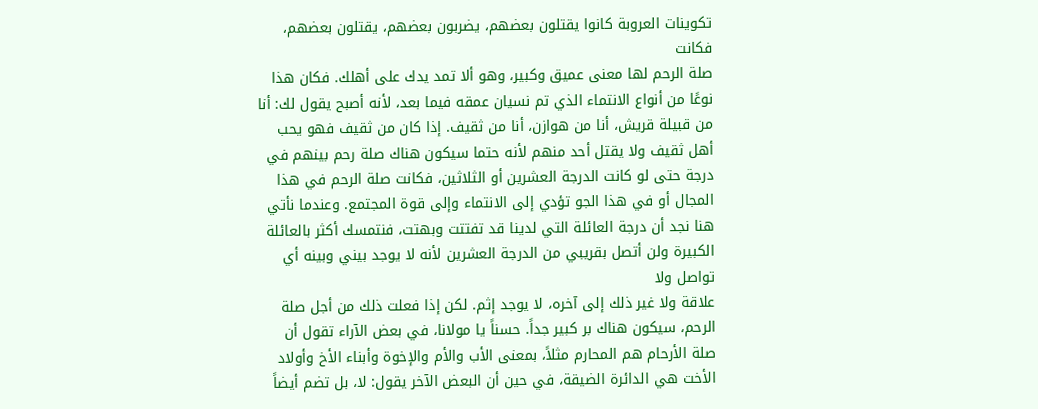تكوينات العروبة كانوا يقتلون بعضهم، يضربون بعضهم، يقتلون بعضهم، فكانت
صلة الرحم لها معنى عميق وكبير، وهو ألا تمد يدك على أهلك. فكان هذا نوعًا من أنواع الانتماء الذي تم نسيان عمقه فيما بعد، لأنه أصبح يقول لك: أنا من قبيلة قريش، أنا من هوازن، أنا من ثقيف. إذا كان من ثقيف فهو يحب أهل ثقيف ولا يقتل أحد منهم لأنه حتما سيكون هناك صلة رحم بينهم في درجة حتى لو كانت الدرجة العشرين أو الثلاثين، فكانت صلة الرحم في هذا المجال أو في هذا الجو تؤدي إلى الانتماء وإلى قوة المجتمع. وعندما نأتي هنا نجد أن درجة العائلة التي لدينا قد تفتتت وبهتت، فنتمسك أكثر بالعائلة الكبيرة ولن أتصل بقريبي من الدرجة العشرين لأنه لا يوجد بيني وبينه أي تواصل ولا
علاقة ولا غير ذلك إلى آخره، لا يوجد إثم. لكن إذا فعلت ذلك من أجل صلة الرحم، سيكون هناك بر كبير جداً. حسناً يا مولانا، في بعض الآراء تقول أن صلة الأرحام هم المحارم مثلاً، بمعنى الأب والأم والإخوة وأبناء الأخ وأولاد الأخت هي الدائرة الضيقة، في حين أن البعض الآخر يقول: لا، بل تضم أيضاً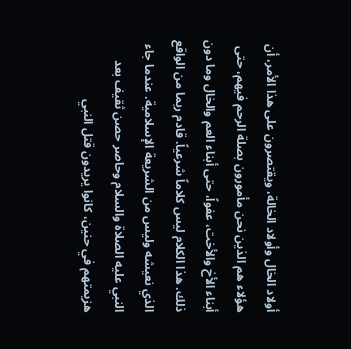أولاد الخال وأولاد الخالة، ويقتصرون على هذا الأمر، أن هؤلاء هم الذين نحن مأمورون بصلة الرحم فيهم، حتى أبناء الأخ والأخت، عفواً، حتى أبناء العم والخال وما دون ذلك. هذا الكلام ليس كلاماً شرعياً. قادم ربما من الواقع الذي نعيشه وليس من الشريعة الإسلامية. عندما جاء النبي عليه الصلاة والسلام وحاصر حصن ثقيف بعد هزيمتهم في حنين، كانوا يريدون قتل النبي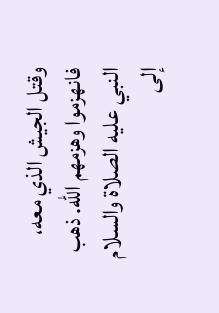وقتل الجيش الذي معه، فانهزموا وهزمهم الله. ذهب النبي عليه الصلاة والسلام إلى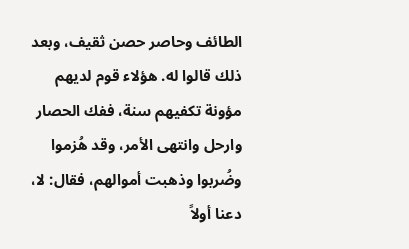الطائف وحاصر حصن ثقيف، وبعد ذلك قالوا له. هؤلاء قوم لديهم مؤونة تكفيهم سنة، ففك الحصار وارحل وانتهى الأمر، وقد هُزموا وضُربوا وذهبت أموالهم، فقال: لا، دعنا أولاً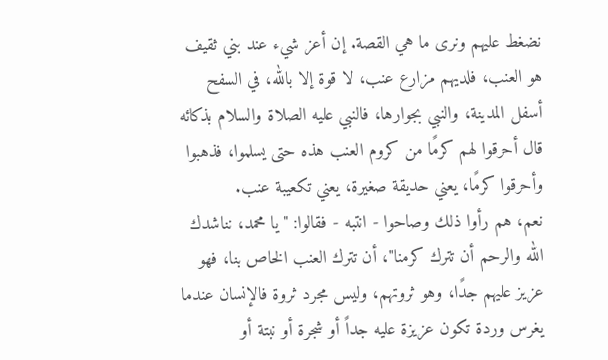نضغط عليهم ونرى ما هي القصة. إن أعز شيء عند بني ثقيف هو العنب، فلديهم مزارع عنب، لا قوة إلا بالله، في السفح أسفل المدينة، والنبي بجوارها، فالنبي عليه الصلاة والسلام بذكائه قال أحرقوا لهم كرمًا من كروم العنب هذه حتى يسلموا، فذهبوا وأحرقوا كرمًا، يعني حديقة صغيرة، يعني تكعيبة عنب.
نعم، هم رأوا ذلك وصاحوا - انتبه - فقالوا: "يا محمد، نناشدك الله والرحم أن تترك كرمنا"، أن تترك العنب الخاص بنا، فهو عزيز عليهم جدًا، وهو ثروتهم، وليس مجرد ثروة فالإنسان عندما يغرس وردة تكون عزيزة عليه جداً أو شجرة أو نبتة أو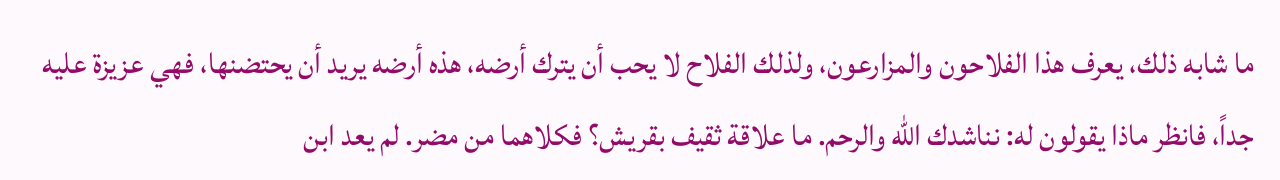ما شابه ذلك، يعرف هذا الفلاحون والمزارعون، ولذلك الفلاح لا يحب أن يترك أرضه، هذه أرضه يريد أن يحتضنها، فهي عزيزة عليه جداً، فانظر ماذا يقولون له: نناشدك الله والرحم. ما علاقة ثقيف بقريش؟ فكلاهما من مضر. لم يعد ابن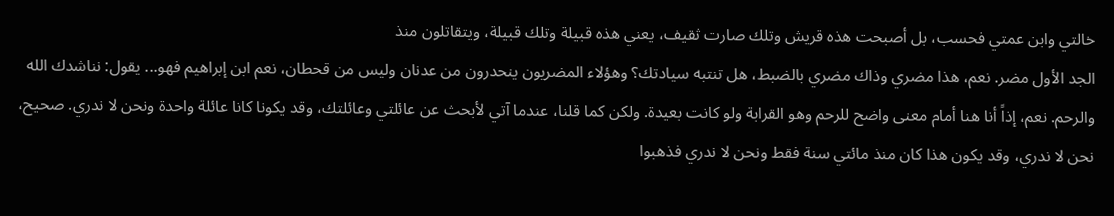خالتي وابن عمتي فحسب، بل أصبحت هذه قريش وتلك صارت ثقيف، يعني هذه قبيلة وتلك قبيلة، ويتقاتلون منذ
الجد الأول مضر. نعم، هذا مضري وذاك مضري بالضبط، هل تنتبه سيادتك؟ وهؤلاء المضريون ينحدرون من عدنان وليس من قحطان، نعم ابن إبراهيم فهو... يقول: نناشدك الله والرحم. نعم، إذاً أنا هنا أمام معنى واضح للرحم وهو القرابة ولو كانت بعيدة. ولكن كما قلنا، عندما آتي لأبحث عن عائلتي وعائلتك، وقد يكونا كانا عائلة واحدة ونحن لا ندري. صحيح، نحن لا ندري، وقد يكون هذا كان منذ مائتي سنة فقط ونحن لا ندري فذهبوا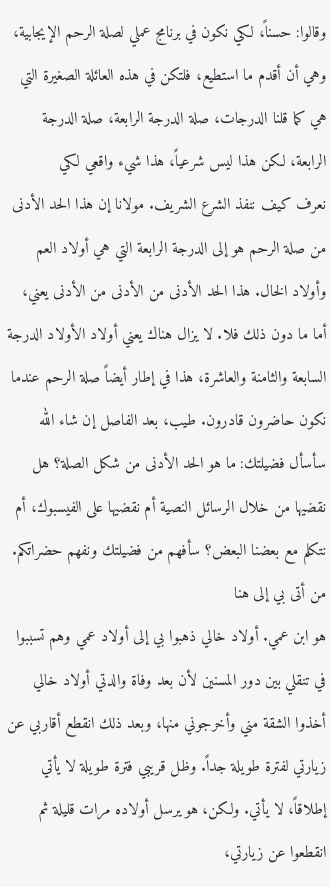وقالوا: حسناً، لكي نكون في برنامج عملي لصلة الرحم الإيجابية، وهي أن أقدم ما استطيع، فلتكن في هذه العائلة الصغيرة التي هي كما قلنا الدرجات، صلة الدرجة الرابعة، صلة الدرجة الرابعة، لكن هذا ليس شرعياً، هذا شيء واقعي لكي
نعرف كيف ننفذ الشرع الشريف. مولانا إن هذا الحد الأدنى من صلة الرحم هو إلى الدرجة الرابعة التي هي أولاد العم وأولاد الخال. هذا الحد الأدنى من الأدنى من الأدنى يعني، أما ما دون ذلك فلا. لا يزال هناك يعني أولاد الأولاد الدرجة السابعة والثامنة والعاشرة، هذا في إطار أيضاً صلة الرحم عندما نكون حاضرون قادرون. طيب، بعد الفاصل إن شاء الله سأسأل فضيلتك: ما هو الحد الأدنى من شكل الصلة؟ هل نقضيها من خلال الرسائل النصية أم نقضيها على الفيسبوك، أم نتكلم مع بعضنا البعض؟ سأفهم من فضيلتك ونفهم حضراتكم. من أتى بي إلى هنا
هو ابن عمي. أولاد خالي ذهبوا بي إلى أولاد عمي وهم تسببوا في تنقلي بين دور المسنين لأن بعد وفاة والدتي أولاد خالي أخذوا الشقة مني وأخرجوني منها، وبعد ذلك انقطع أقاربي عن زيارتي لفترة طويلة جداً. وظل قريبي فترة طويلة لا يأتي إطلاقاً، لا يأتي. ولكن، هو يرسل أولاده مرات قليلة ثم انقطعوا عن زيارتي،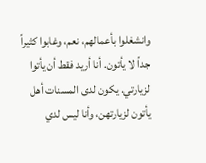وانشغلوا بأعمالهم، نعم، وغابوا كثيراً جداً لا يأتون. أنا أريد فقط أن يأتوا لزيارتي. يكون لدى المسنات أهل يأتون لزيارتهن، وأنا ليس لدي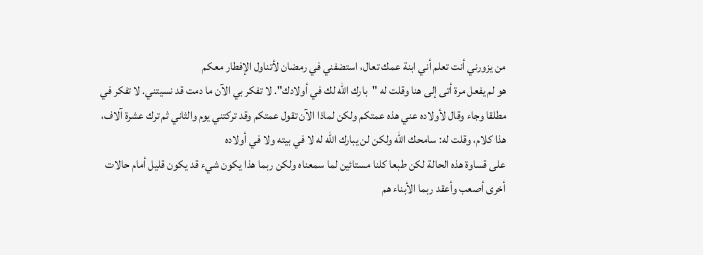من يزورني أنت تعلم أني ابنة عمك تعال، استضفني في رمضان لأتناول الإفطار معكم
هو لم يفعل مرة أتى إلى هنا وقلت له "بارك الله لك في أولادك". لا تفكر بي الآن ما دمت قد نسيتني. لا تفكر في مطلقا وجاء وقال لأولاده عني هذه عمتكم ولكن لماذا الآن تقول عمتكم وقد تركتني يوم والثاني ثم ترك عشرة آلاف، هذا كلام، وقلت له: سامحك الله ولكن لن يبارك الله له لا في بيته ولا في أولاده
على قساوة هذه الحالة لكن طبعا كلنا مستائين لما سمعناه ولكن ربما هذا يكون شيء قد يكون قليل أمام حالات أخرى أصعب وأعقد ربما الأبناء هم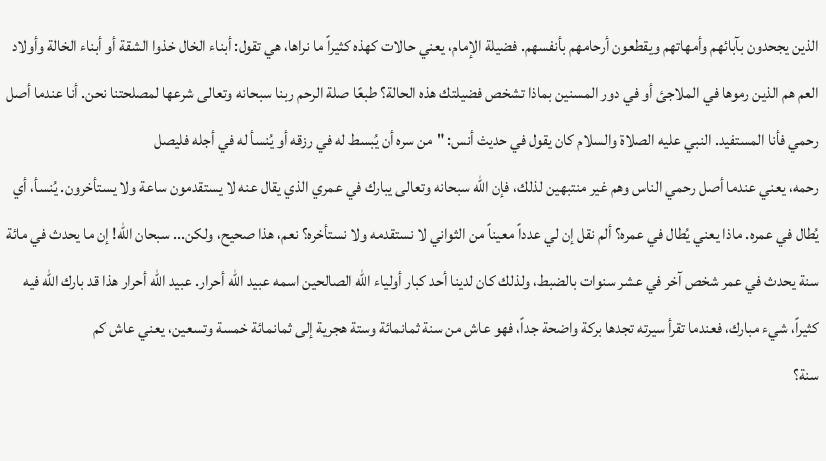الذين يجحدون بآبائهم وأمهاتهم ويقطعون أرحامهم بأنفسهم. فضيلة الإمام، يعني حالات كهذه كثيراً ما نراها، هي تقول: أبناء الخال خذوا الشقة أو أبناء الخالة وأولاد العم هم الذين رموها في الملاجئ أو في دور المسنين بماذا تشخص فضيلتك هذه الحالة؟ طبعًا صلة الرحم ربنا سبحانه وتعالى شرعها لمصلحتنا نحن. أنا عندما أصل رحمي فأنا المستفيد. النبي عليه الصلاة والسلام كان يقول في حديث أنس: "من سره أن يُبسط له في رزقه أو يُنسأ له في أجله فليصل
رحمه، يعني عندما أصل رحمي الناس وهم غير منتبهين لذلك، فإن الله سبحانه وتعالى يبارك في عمري الذي يقال عنه لا يستقدمون ساعة ولا يستأخرون. يُنسأ، أي يُطال في عمره. ماذا يعني يُطال في عمره؟ ألم نقل إن لي عدداً معيناً من الثواني لا نستقدمه ولا نستأخره؟ نعم، هذا صحيح، ولكن... سبحان الله! إن ما يحدث في مائة سنة يحدث في عمر شخص آخر في عشر سنوات بالضبط، ولذلك كان لدينا أحد كبار أولياء الله الصالحين اسمه عبيد الله أحرار. عبيد الله أحرار هذا قد بارك الله فيه كثيراً، شيء مبارك، فعندما تقرأ سيرته تجدها بركة واضحة جداً، فهو عاش من سنة ثمانمائة وستة هجرية إلى ثمانمائة خمسة وتسعين، يعني عاش كم
سنة؟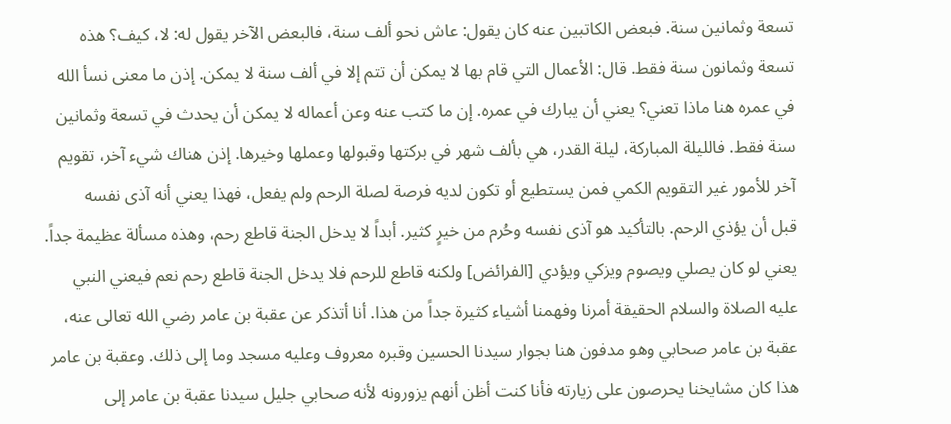تسعة وثمانين سنة. فبعض الكاتبين عنه كان يقول: عاش نحو ألف سنة، فالبعض الآخر يقول له: لا، كيف؟ هذه تسعة وثمانون سنة فقط. قال: الأعمال التي قام بها لا يمكن أن تتم إلا في ألف سنة لا يمكن. إذن ما معنى نسأ الله في عمره هنا ماذا تعني؟ يعني أن يبارك في عمره. إن ما كتب عنه وعن أعماله لا يمكن أن يحدث في تسعة وثمانين سنة فقط. فالليلة المباركة، ليلة القدر، هي بألف شهر في بركتها وقبولها وعملها وخيرها. إذن هناك شيء آخر، تقويم آخر للأمور غير التقويم الكمي فمن يستطيع أو تكون لديه فرصة لصلة الرحم ولم يفعل، فهذا يعني أنه آذى نفسه
قبل أن يؤذي الرحم. بالتأكيد هو آذى نفسه وحُرم من خيرٍ كثير. أبداً لا يدخل الجنة قاطع رحم، وهذه مسألة عظيمة جداً. يعني لو كان يصلي ويصوم ويزكي ويؤدي [الفرائض] ولكنه قاطع للرحم فلا يدخل الجنة قاطع رحم نعم فيعني النبي عليه الصلاة والسلام الحقيقة أمرنا وفهمنا أشياء كثيرة جداً من هذا. أنا أتذكر عن عقبة بن عامر رضي الله تعالى عنه، عقبة بن عامر صحابي وهو مدفون هنا بجوار سيدنا الحسين وقبره معروف وعليه مسجد وما إلى ذلك. وعقبة بن عامر هذا كان مشايخنا يحرصون على زيارته فأنا كنت أظن أنهم يزورونه لأنه صحابي جليل سيدنا عقبة بن عامر إلى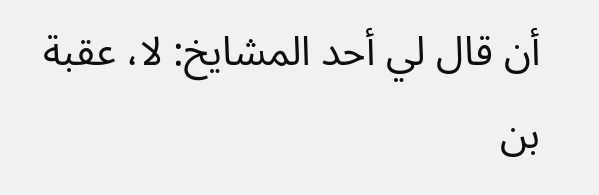أن قال لي أحد المشايخ: لا، عقبة
بن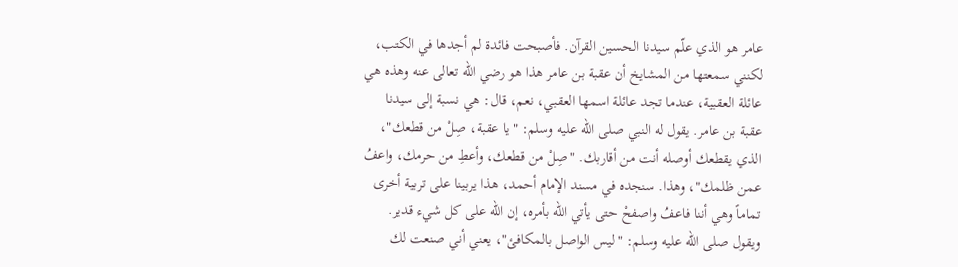عامر هو الذي علّم سيدنا الحسين القرآن. فأصبحت فائدة لم أجدها في الكتب، لكنني سمعتها من المشايخ أن عقبة بن عامر هذا هو رضي الله تعالى عنه وهذه هي عائلة العقبية، عندما تجد عائلة اسمها العقبي، نعم، قال: هي نسبة إلى سيدنا عقبة بن عامر. يقول له النبي صلى الله عليه وسلم: "يا عقبة، صِلْ من قطعك"، الذي يقطعك أوصله أنت من أقاربك. "صِلْ من قطعك، وأعطِ من حرمك، واعفُ عمن ظلمك"، وهذا. سنجده في مسند الإمام أحمد، هذا يربينا على تربية أخرى تماماً وهي أننا فاعفُ واصفحْ حتى يأتي الله بأمره، إن الله على كل شيء قدير.
ويقول صلى الله عليه وسلم: "ليس الواصل بالمكافئ"، يعني أني صنعت لك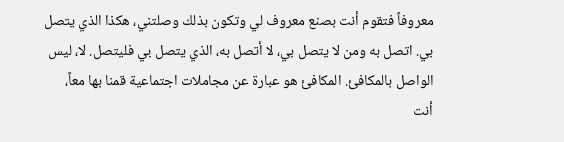معروفاً فتقوم أنت بصنع معروف لي وتكون بذلك وصلتني، هكذا الذي يتصل بي. اتصل به ومن لا يتصل بي، لا أتصل به، الذي يتصل بي فليتصل. لا، ليس الواصل بالمكافئ. المكافئ هو عبارة عن مجاملات اجتماعية قمنا بها معاً، أنت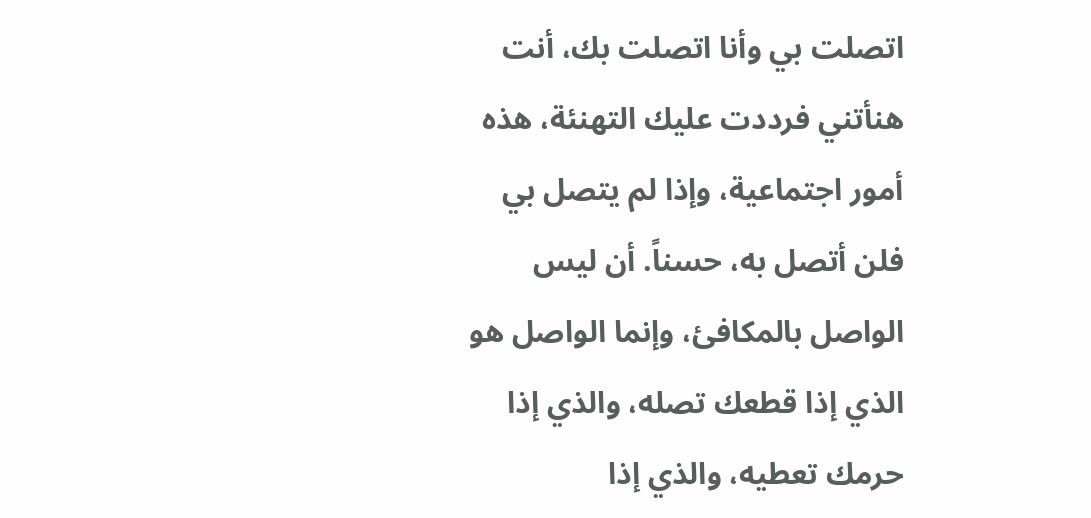اتصلت بي وأنا اتصلت بك، أنت هنأتني فرددت عليك التهنئة، هذه أمور اجتماعية، وإذا لم يتصل بي فلن أتصل به، حسناً. أن ليس الواصل بالمكافئ، وإنما الواصل هو الذي إذا قطعك تصله، والذي إذا حرمك تعطيه، والذي إذا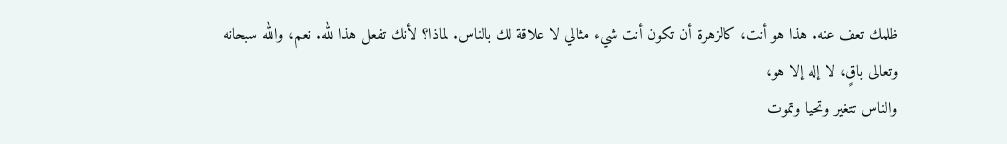ظلمك تعف عنه. هذا هو أنت، كالزهرة أن تكون أنت شيء مثالي لا علاقة لك بالناس. لماذا؟ لأنك تفعل هذا لله. نعم، والله سبحانه وتعالى باقٍ، لا إله إلا هو،
والناس تتغير وتحيا وتموت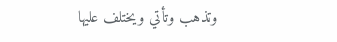وتذهب وتأتي ويختلف عليها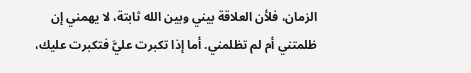الزمان، فلأن العلاقة بيني وبين الله ثابتة، لا يهمني إن ظلمتني أم لم تظلمني. أما إذا تكبرت عليَّ فتكبرت عليك،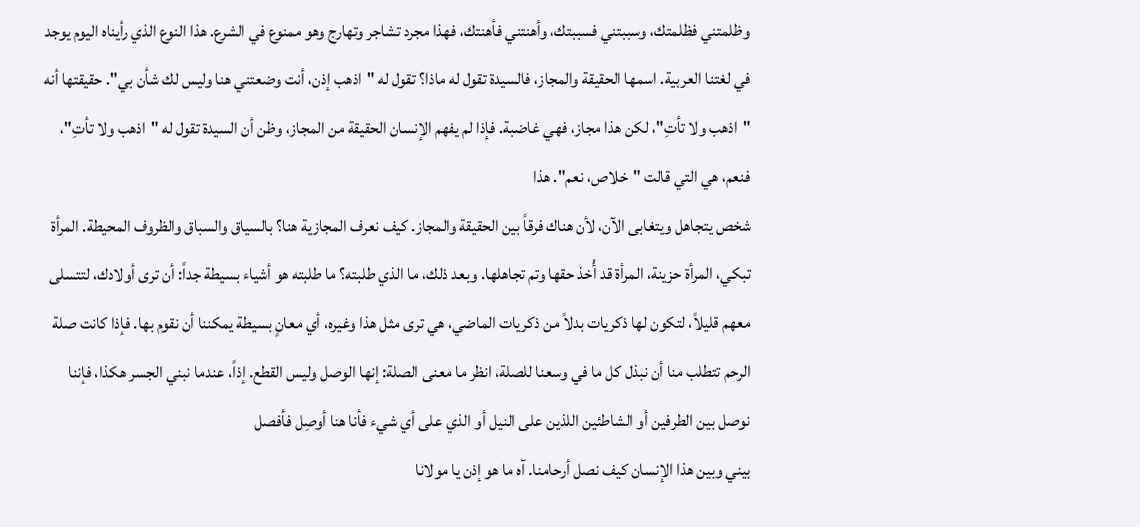وظلمتني فظلمتك، وسببتني فسببتك، وأهنتني فأهنتك، فهذا مجرد تشاجر وتهارج وهو ممنوع في الشرع. هذا النوع الذي رأيناه اليوم يوجد في لغتنا العربية. اسمها الحقيقة والمجاز، فالسيدة تقول له ماذا؟ تقول له "اذهب إذن، أنت وضعتني هنا وليس لك شأن بي". حقيقتها أنه "اذهب ولا تأتِ"، لكن هذا مجاز، فهي غاضبة. فإذا لم يفهم الإنسان الحقيقة من المجاز، وظن أن السيدة تقول له "اذهب ولا تأتِ"، فنعم، هي التي قالت "خلاص، نعم". هذا
شخص يتجاهل ويتغابى الآن، لأن هناك فرقاً بين الحقيقة والمجاز. كيف نعرف المجازية هنا؟ بالسياق والسباق والظروف المحيطة. المرأة تبكي، المرأة حزينة، المرأة قد أُخذ حقها وتم تجاهلها. وبعد ذلك، ما الذي طلبته؟ ما طلبته هو أشياء بسيطة جداً: أن ترى أولادك، لتتسلى معهم قليلاً، لتكون لها ذكريات بدلاً من ذكريات الماضي، هي ترى مثل هذا وغيره، أي معانٍ بسيطة يمكننا أن نقوم بها. فإذا كانت صلة الرحم تتطلب منا أن نبذل كل ما في وسعنا للصلة، انظر ما معنى الصلة: إنها الوصل وليس القطع. إذاً، عندما نبني الجسر هكذا، فإننا نوصل بين الطرفين أو الشاطئين اللذين على النيل أو الذي على أي شيء فأنا هنا أوصِل فأفصل
بيني وبين هذا الإنسان كيف نصل أرحامنا. آه ما هو إذن يا مولانا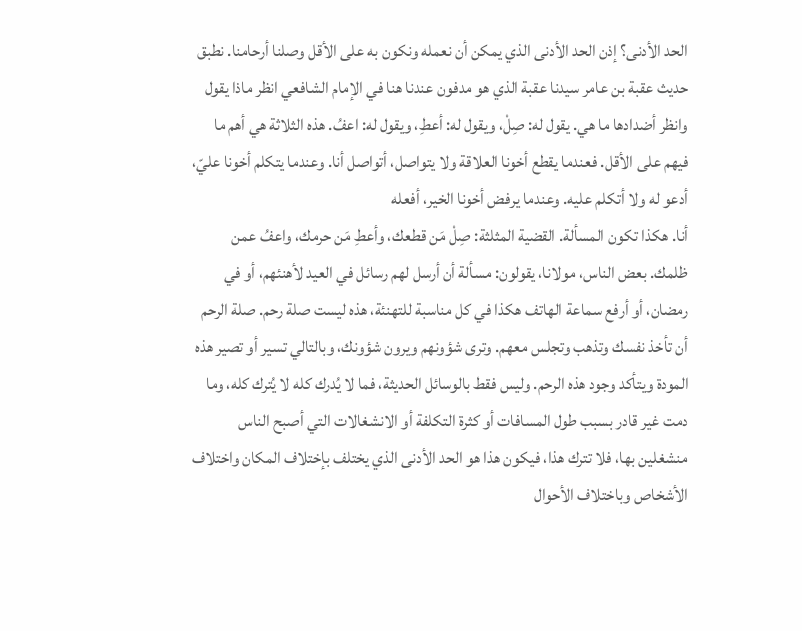الحد الأدنى؟ إذن الحد الأدنى الذي يمكن أن نعمله ونكون به على الأقل وصلنا أرحامنا. نطبق حديث عقبة بن عامر سيدنا عقبة الذي هو مدفون عندنا هنا في الإمام الشافعي انظر ماذا يقول وانظر أضدادها ما هي. يقول له: صِلْ، ويقول له: أعطِ، ويقول له: اعفُ. هذه الثلاثة هي أهم ما فيهم على الأقل. فعندما يقطع أخونا العلاقة ولا يتواصل، أتواصل أنا. وعندما يتكلم أخونا عليّ، أدعو له ولا أتكلم عليه. وعندما يرفض أخونا الخير، أفعله
أنا. هكذا تكون المسألة. القضية المثلثة: صِلْ مَن قطعك، وأعطِ مَن حرمك، واعفُ عمن ظلمك. بعض الناس، مولانا، يقولون: مسألة أن أرسل لهم رسائل في العيد لأهنئهم، أو في رمضان، أو أرفع سماعة الهاتف هكذا في كل مناسبة للتهنئة، هذه ليست صلة رحم. صلة الرحم أن تأخذ نفسك وتذهب وتجلس معهم. وترى شؤونهم ويرون شؤونك، وبالتالي تسير أو تصير هذه المودة ويتأكد وجود هذه الرحم. وليس فقط بالوسائل الحديثة، فما لا يُدرك كله لا يُترك كله، وما دمت غير قادر بسبب طول المسافات أو كثرة التكلفة أو الانشغالات التي أصبح الناس منشغلين بها، فلا تترك هذا، فيكون هذا هو الحد الأدنى الذي يختلف بإختلاف المكان واختلاف الأشخاص وباختلاف الأحوال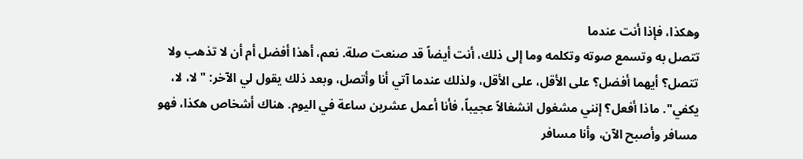وهكذا، فإذا أنت عندما
تتصل به وتسمع صوته وتكلمه وما إلى ذلك، أنت أيضاً قد صنعت صلة. نعم، أهذا أفضل أم أن لا تذهب ولا تتصل؟ أيهما أفضل؟ على الأقل، على الأقل، ولذلك عندما آتي أنا وأتصل، وبعد ذلك يقول لي الآخر: "لا، لا، يكفي". ماذا أفعل؟ إنني مشغول انشغالاً عجيباً، فأنا أعمل عشرين ساعة في اليوم. هناك أشخاص هكذا، فهو مسافر وأصبح الآن، وأنا مسافر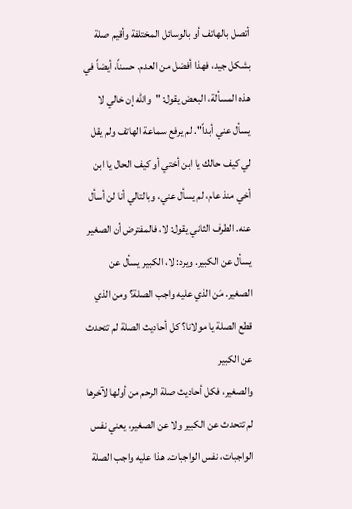أتصل بالهاتف أو بالوسائل المختلفة وأقيم صلة بشكل جيد، فهذا أفضل من العدم. حسناً، أيضاً في هذه المسألة، البعض يقول: "والله إن خالي لا يسأل عني أبداً". لم يرفع سماعة الهاتف ولم يقل لي كيف حالك يا ابن أختي أو كيف الحال يا ابن أخي منذ عام، لم يسأل عني، وبالتالي أنا لن أسأل عنه. الطرف الثاني يقول: لا، فالمفترض أن الصغير يسأل عن الكبير. ويرد: لا، الكبير يسأل عن الصغير. مَن الذي عليه واجب الصلة؟ ومن الذي قطع الصلة يا مولانا؟ كل أحاديث الصلة لم تتحدث عن الكبير
والصغير، فكل أحاديث صلة الرحم من أولها لآخرها لم تتحدث عن الكبير ولا عن الصغير، يعني نفس الواجبات، نفس الواجبات. هذا عليه واجب الصلة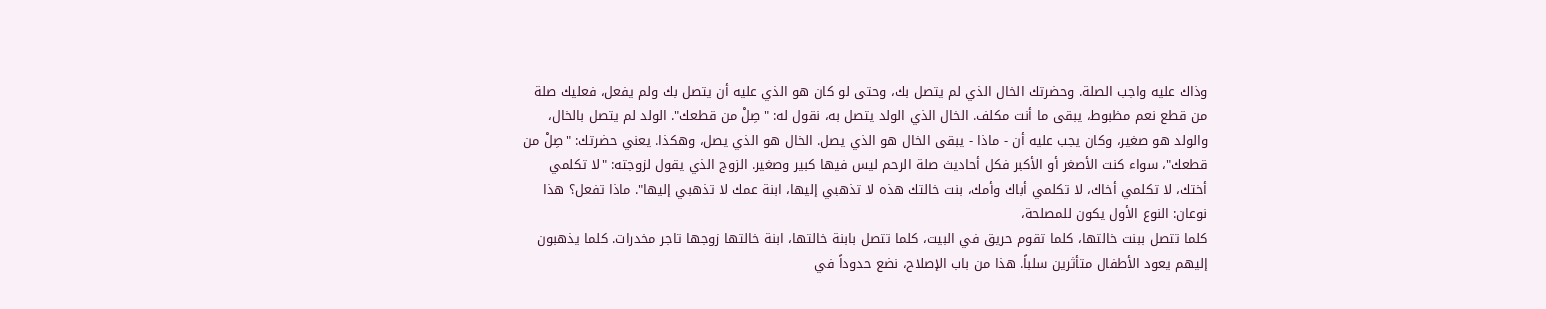وذاك عليه واجب الصلة. وحضرتك الخال الذي لم يتصل بك، وحتى لو كان هو الذي عليه أن يتصل بك ولم يفعل، فعليك صلة من قطع نعم مظبوط، يبقى ما أنت مكلف. الخال الذي الولد يتصل به، نقول له: "صِلْ من قطعك". الولد لم يتصل بالخال، والولد هو صغير، وكان يجب عليه أن - ماذا - يبقى الخال هو الذي يصل. الخال هو الذي يصل، وهكذا. يعني حضرتك: "صِلْ من قطعك"، سواء كنت الأصغر أو الأكبر فكل أحاديث صلة الرحم ليس فيها كبير وصغير. الزوج الذي يقول لزوجته: "لا تكلمي أختك، لا تكلمي أخاك، لا تكلمي أباك وأمك، بنت خالتك هذه لا تذهبي إليها، ابنة عمك لا تذهبي إليها". ماذا تفعل؟ هذا نوعان: النوع الأول يكون للمصلحة،
كلما تتصل ببنت خالتها، كلما تقوم حريق في البيت، كلما تتصل بابنة خالتها، ابنة خالتها زوجها تاجر مخدرات. كلما يذهبون إليهم يعود الأطفال متأثرين سلباً. هذا من باب الإصلاح، نضع حدوداً في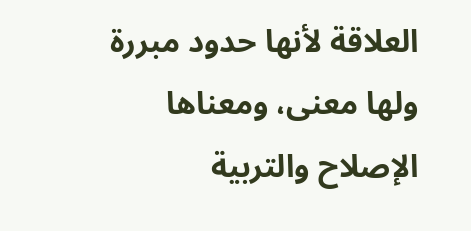العلاقة لأنها حدود مبررة ولها معنى، ومعناها الإصلاح والتربية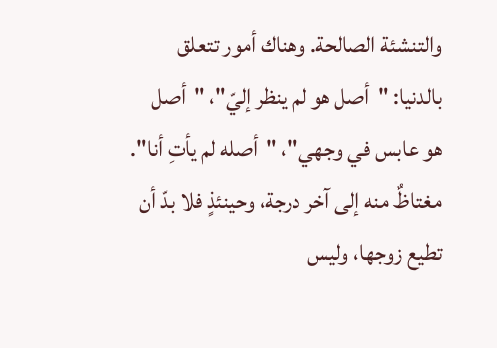والتنشئة الصالحة. وهناك أمور تتعلق بالدنيا: "أصل هو لم ينظر إليّ"، "أصل هو عابس في وجهي"، "أصله لم يأتِ أنا". مغتاظٌ منه إلى آخر درجة، وحينئذٍ فلا بدّ أن تطيع زوجها، وليس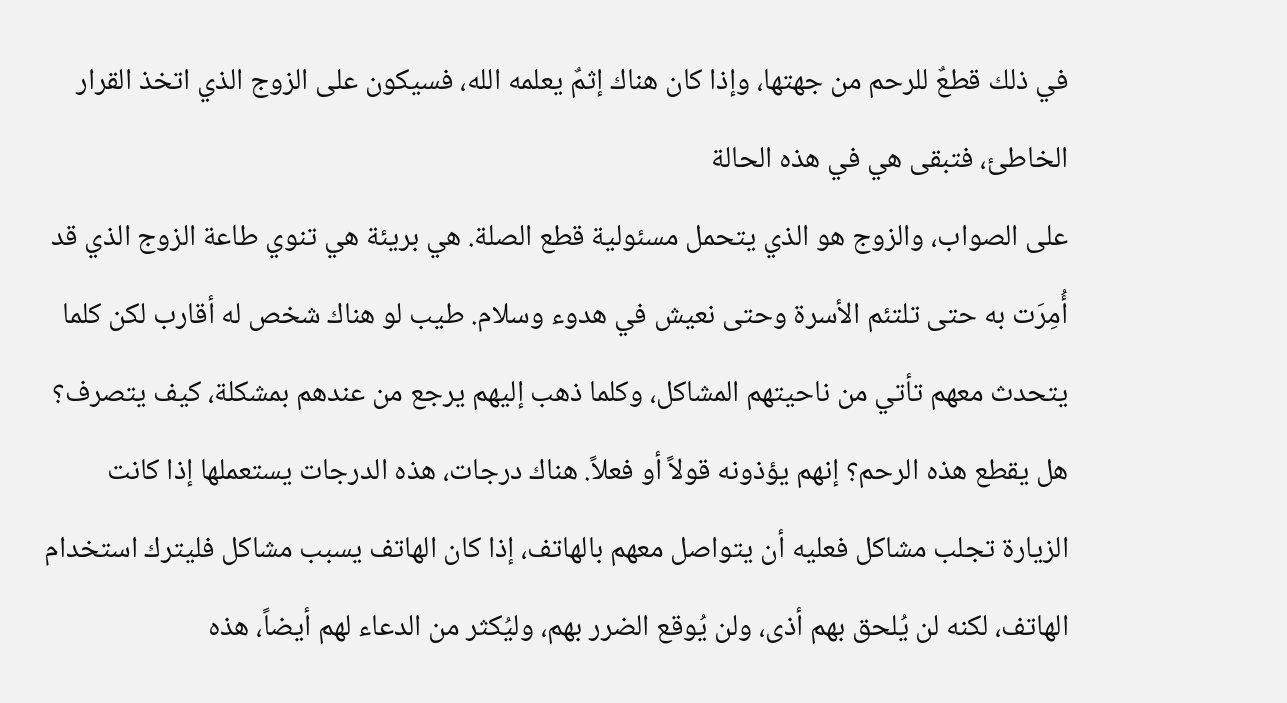في ذلك قطعٌ للرحم من جهتها، وإذا كان هناك إثمٌ يعلمه الله، فسيكون على الزوج الذي اتخذ القرار الخاطئ، فتبقى هي في هذه الحالة
على الصواب، والزوج هو الذي يتحمل مسئولية قطع الصلة. هي بريئة هي تنوي طاعة الزوج الذي قد أُمِرَت به حتى تلتئم الأسرة وحتى نعيش في هدوء وسلام. طيب لو هناك شخص له أقارب لكن كلما يتحدث معهم تأتي من ناحيتهم المشاكل، وكلما ذهب إليهم يرجع من عندهم بمشكلة، كيف يتصرف؟ هل يقطع هذه الرحم؟ إنهم يؤذونه قولاً أو فعلاً. هناك درجات، هذه الدرجات يستعملها إذا كانت الزيارة تجلب مشاكل فعليه أن يتواصل معهم بالهاتف، إذا كان الهاتف يسبب مشاكل فليترك استخدام الهاتف، لكنه لن يُلحق بهم أذى، ولن يُوقع الضرر بهم، وليُكثر من الدعاء لهم أيضاً، هذه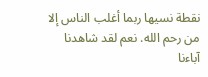نقطة نسيها ربما أغلب الناس إلا من رحم الله. نعم لقد شاهدنا آباءنا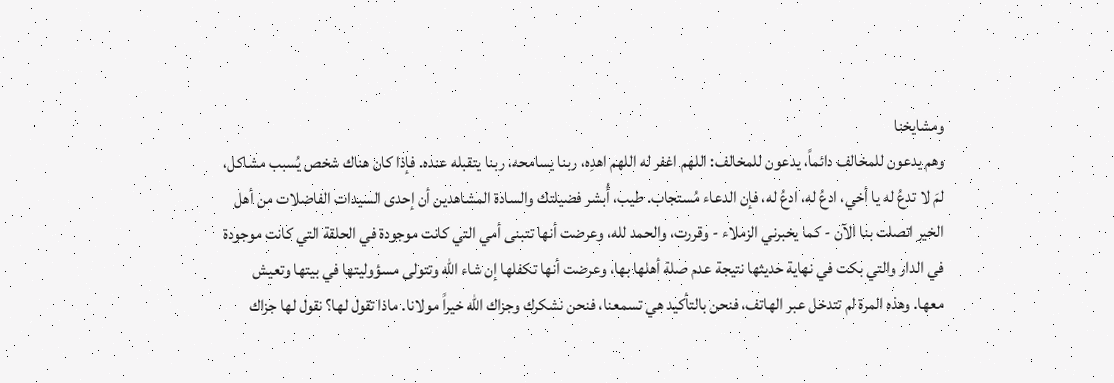ومشايخنا
وهم يدعون للمخالف دائماً، يدعون للمخالف: اللهم اغفر له اللهم اهدِه، ربنا يسامحه، ربنا يتقبله عنده. فإذا كان هناك شخص يُسبب مشاكل، لمَ لا تدعُ له يا أخي، ادعُ له، ادعُ له، فإن الدعاء مُستجاب. طيب، أُبشر فضيلتك والسادة المشاهدين أن إحدى السيدات الفاضلات من أهل الخير اتصلت بنا الآن - كما يخبرني الزملاء - وقررت، والحمد لله، وعرضت أنها تتبنى أمي التي كانت موجودة في الحلقة التي كانت موجودة في الدار والتي بكت في نهاية حديثها نتيجة عدم صلة أهلها بها، وعرضت أنها تكفلها إن شاء الله وتتولى مسؤوليتها في بيتها وتعيش معها. وهذه المرة لم تتدخل عبر الهاتف، فنحن بالتأكيد هي تسمعنا، فنحن نشكرك وجزاك الله خيراً مولانا. ماذا تقول لها؟ نقول لها جزاك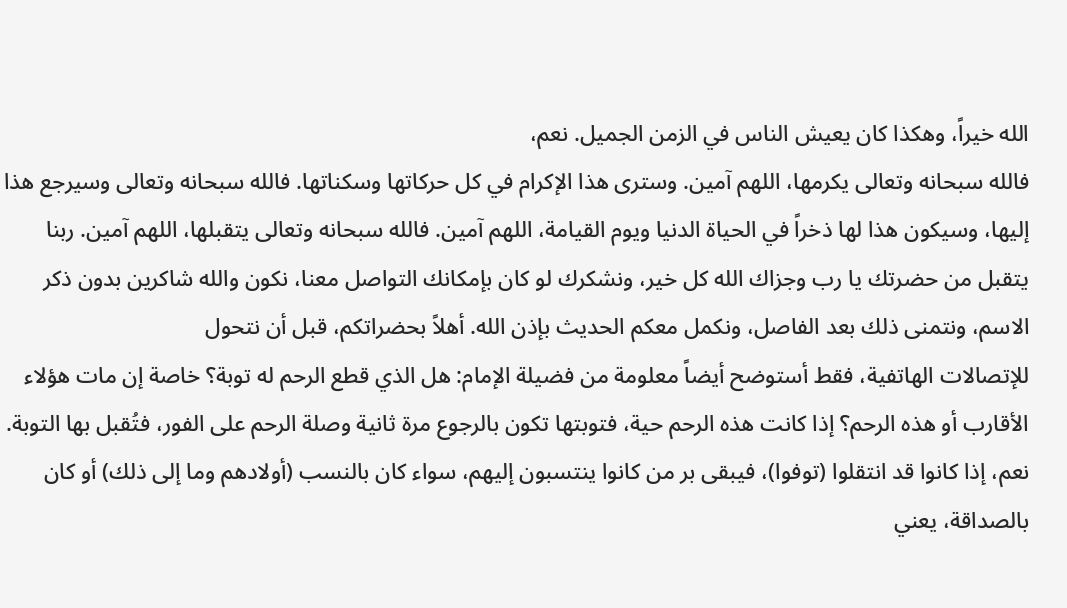الله خيراً، وهكذا كان يعيش الناس في الزمن الجميل. نعم،
فالله سبحانه وتعالى يكرمها، اللهم آمين. وسترى هذا الإكرام في كل حركاتها وسكناتها. فالله سبحانه وتعالى وسيرجع هذا إليها، وسيكون هذا لها ذخراً في الحياة الدنيا ويوم القيامة، اللهم آمين. فالله سبحانه وتعالى يتقبلها، اللهم آمين. ربنا يتقبل من حضرتك يا رب وجزاك الله كل خير، ونشكرك لو كان بإمكانك التواصل معنا، نكون والله شاكرين بدون ذكر الاسم، ونتمنى ذلك بعد الفاصل، ونكمل معكم الحديث بإذن الله. أهلاً بحضراتكم، قبل أن نتحول
للإتصالات الهاتفية، فقط أستوضح أيضاً معلومة من فضيلة الإمام: هل الذي قطع الرحم له توبة؟ خاصة إن مات هؤلاء الأقارب أو هذه الرحم؟ إذا كانت هذه الرحم حية، فتوبتها تكون بالرجوع مرة ثانية وصلة الرحم على الفور، فتُقبل بها التوبة. نعم، إذا كانوا قد انتقلوا (توفوا)، فيبقى بر من كانوا ينتسبون إليهم، سواء كان بالنسب (أولادهم وما إلى ذلك) أو كان بالصداقة، يعني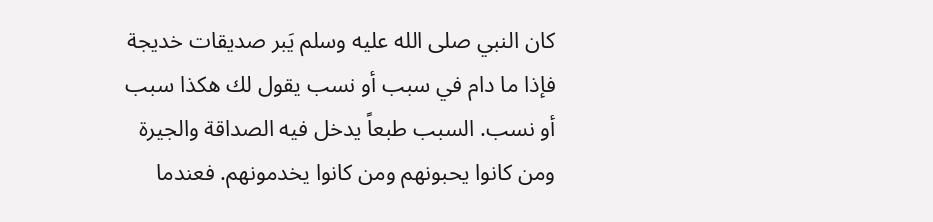كان النبي صلى الله عليه وسلم يَبر صديقات خديجة فإذا ما دام في سبب أو نسب يقول لك هكذا سبب أو نسب. السبب طبعاً يدخل فيه الصداقة والجيرة ومن كانوا يحبونهم ومن كانوا يخدمونهم. فعندما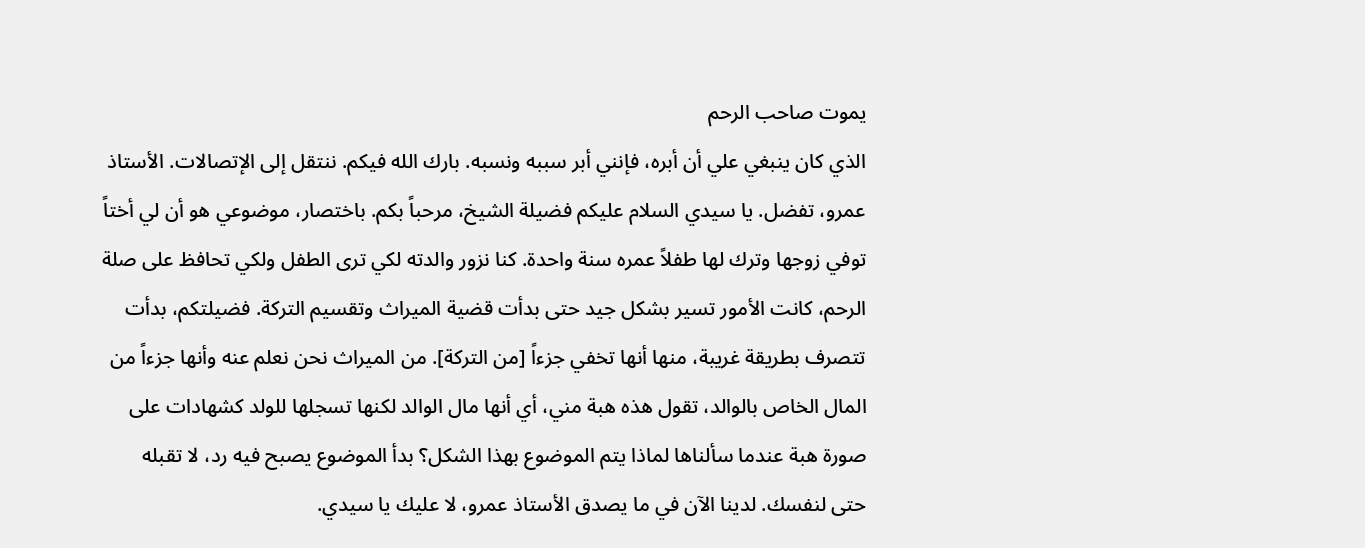يموت صاحب الرحم
الذي كان ينبغي علي أن أبره، فإنني أبر سببه ونسبه. بارك الله فيكم. ننتقل إلى الإتصالات. الأستاذ عمرو، تفضل. يا سيدي السلام عليكم فضيلة الشيخ، مرحباً بكم. باختصار، موضوعي هو أن لي أختاً توفي زوجها وترك لها طفلاً عمره سنة واحدة. كنا نزور والدته لكي ترى الطفل ولكي تحافظ على صلة الرحم، كانت الأمور تسير بشكل جيد حتى بدأت قضية الميراث وتقسيم التركة. فضيلتكم، بدأت تتصرف بطريقة غريبة، منها أنها تخفي جزءاً [من التركة]. من الميراث نحن نعلم عنه وأنها جزءاً من المال الخاص بالوالد، تقول هذه هبة مني، أي أنها مال الوالد لكنها تسجلها للولد كشهادات على صورة هبة عندما سألناها لماذا يتم الموضوع بهذا الشكل؟ بدأ الموضوع يصبح فيه رد، لا تقبله
حتى لنفسك. لدينا الآن في ما يصدق الأستاذ عمرو، لا عليك يا سيدي.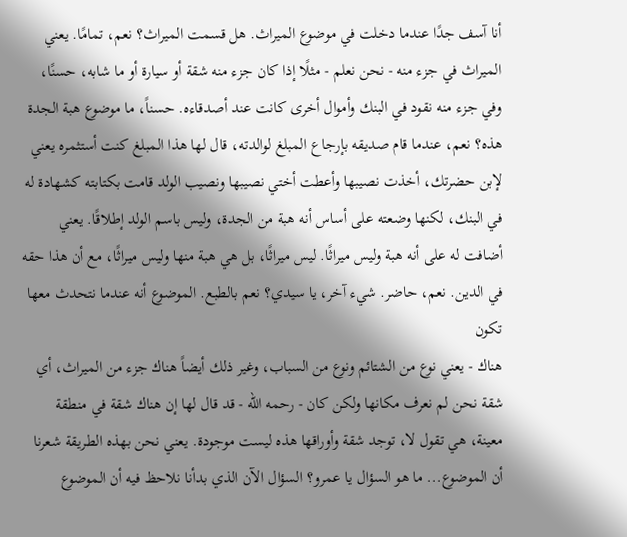أنا آسف جدًا عندما دخلت في موضوع الميراث. هل قسمت الميراث؟ نعم، تمامًا. يعني الميراث في جزء منه - نحن نعلم - مثلًا إذا كان جزء منه شقة أو سيارة أو ما شابه، حسنًا، وفي جزء منه نقود في البنك وأموال أخرى كانت عند أصدقاءه. حسناً، ما موضوع هبة الجدة هذه؟ نعم، عندما قام صديقه بإرجاع المبلغ لوالدته، قال لها هذا المبلغ كنت أستثمره يعني لإبن حضرتك، أخذت نصيبها وأعطت أختي نصيبها ونصيب الولد قامت بكتابته كشهادة له في البنك، لكنها وضعته على أساس أنه هبة من الجدة، وليس باسم الولد إطلاقًا. يعني أضافت له على أنه هبة وليس ميراثًا. ليس ميراثًا، بل هي هبة منها وليس ميراثًا، مع أن هذا حقه في الدين. نعم، حاضر. شيء آخر، يا سيدي؟ نعم بالطبع. الموضوع أنه عندما نتحدث معها تكون
هناك - يعني نوع من الشتائم ونوع من السباب، وغير ذلك أيضاً هناك جزء من الميراث، أي شقة نحن لم نعرف مكانها ولكن كان - رحمه الله - قد قال لها إن هناك شقة في منطقة معينة، هي تقول لا، توجد شقة وأوراقها هذه ليست موجودة. يعني نحن بهذه الطريقة شعرنا أن الموضوع... ما هو السؤال يا عمرو؟ السؤال الآن الذي بدأنا نلاحظ فيه أن الموضوع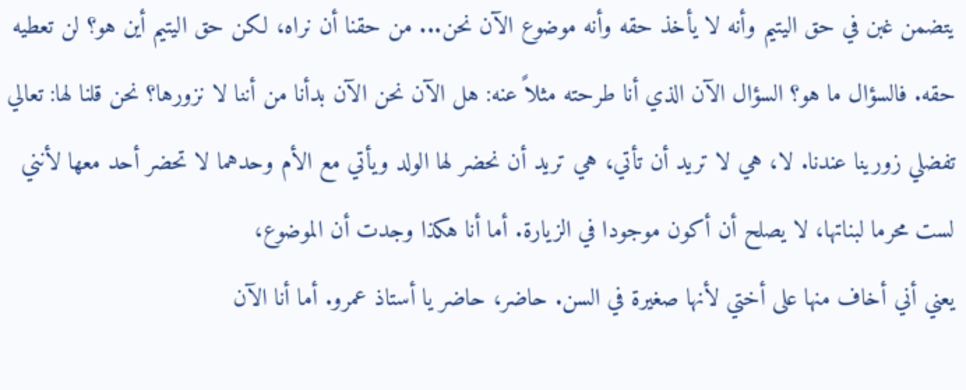يتضمن غبن في حق اليتيم وأنه لا يأخذ حقه وأنه موضوع الآن نحن... من حقنا أن نراه، لكن حق اليتيم أين هو؟ لن تعطيه حقه. فالسؤال ما هو؟ السؤال الآن الذي أنا طرحته مثلاً عنه: هل الآن نحن الآن بدأنا من أننا لا نزورها؟ نحن قلنا لها: تعالي تفضلي زورينا عندنا. لا، هي لا تريد أن تأتي، هي تريد أن نحضر لها الولد ويأتي مع الأم وحدهما لا تحضر أحد معها لأنني لست محرما لبناتها، لا يصلح أن أكون موجودا في الزيارة. أما أنا هكذا وجدت أن الموضوع،
يعني أني أخاف منها على أختي لأنها صغيرة في السن. حاضر، حاضر يا أستاذ عمرو. أما أنا الآن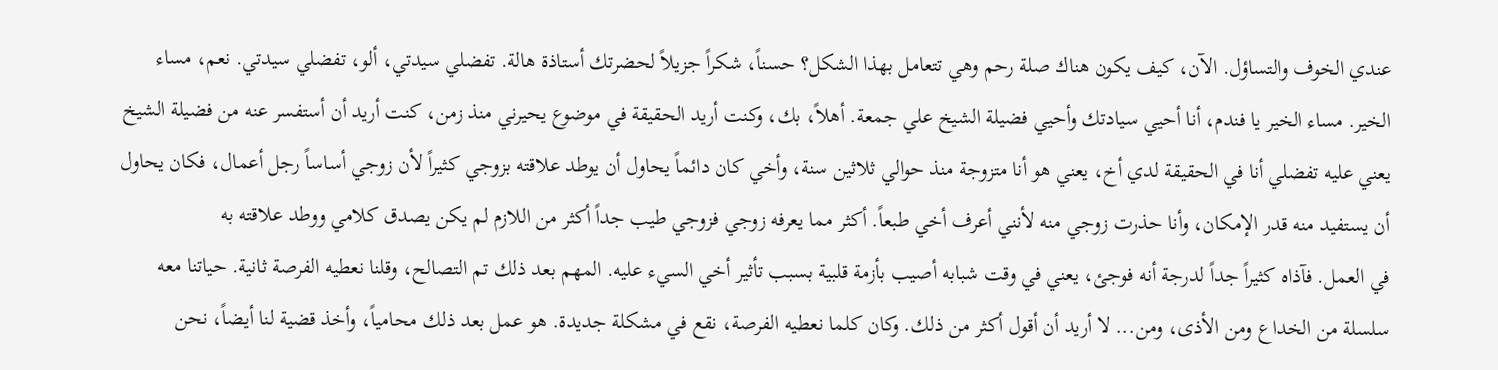عندي الخوف والتساؤل. الآن، كيف يكون هناك صلة رحم وهي تتعامل بهذا الشكل؟ حسناً، شكراً جزيلاً لحضرتك أستاذة هالة. تفضلي سيدتي، ألو، تفضلي سيدتي. نعم، مساء الخير. مساء الخير يا فندم، أنا أحيي سيادتك وأحيي فضيلة الشيخ علي جمعة. أهلاً، بك، وكنت أريد الحقيقة في موضوع يحيرني منذ زمن، كنت أريد أن أستفسر عنه من فضيلة الشيخ يعني عليه تفضلي أنا في الحقيقة لدي أخ، يعني هو أنا متزوجة منذ حوالي ثلاثين سنة، وأخي كان دائماً يحاول أن يوطد علاقته بزوجي كثيراً لأن زوجي أساساً رجل أعمال، فكان يحاول أن يستفيد منه قدر الإمكان، وأنا حذرت زوجي منه لأنني أعرف أخي طبعاً. أكثر مما يعرفه زوجي فزوجي طيب جداً أكثر من اللازم لم يكن يصدق كلامي ووطد علاقته به
في العمل. فآذاه كثيراً جداً لدرجة أنه فوجئ، يعني في وقت شبابه أصيب بأزمة قلبية بسبب تأثير أخي السيء عليه. المهم بعد ذلك تم التصالح، وقلنا نعطيه الفرصة ثانية. حياتنا معه سلسلة من الخداع ومن الأذى، ومن... لا أريد أن أقول أكثر من ذلك. وكان كلما نعطيه الفرصة، نقع في مشكلة جديدة. هو عمل بعد ذلك محامياً، وأخذ قضية لنا أيضاً، نحن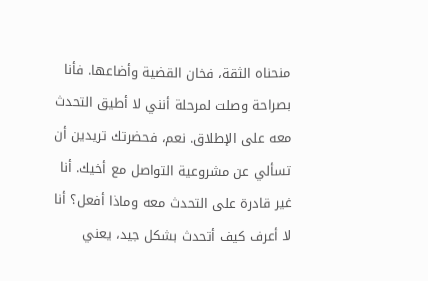منحناه الثقة، فخان القضية وأضاعها. فأنا بصراحة وصلت لمرحلة أنني لا أطيق التحدث معه على الإطلاق. نعم، فحضرتك تريدين أن تسألي عن مشروعية التواصل مع أخيك. أنا غير قادرة على التحدث معه وماذا أفعل؟ أنا لا أعرف كيف أتحدث بشكل جيد، يعني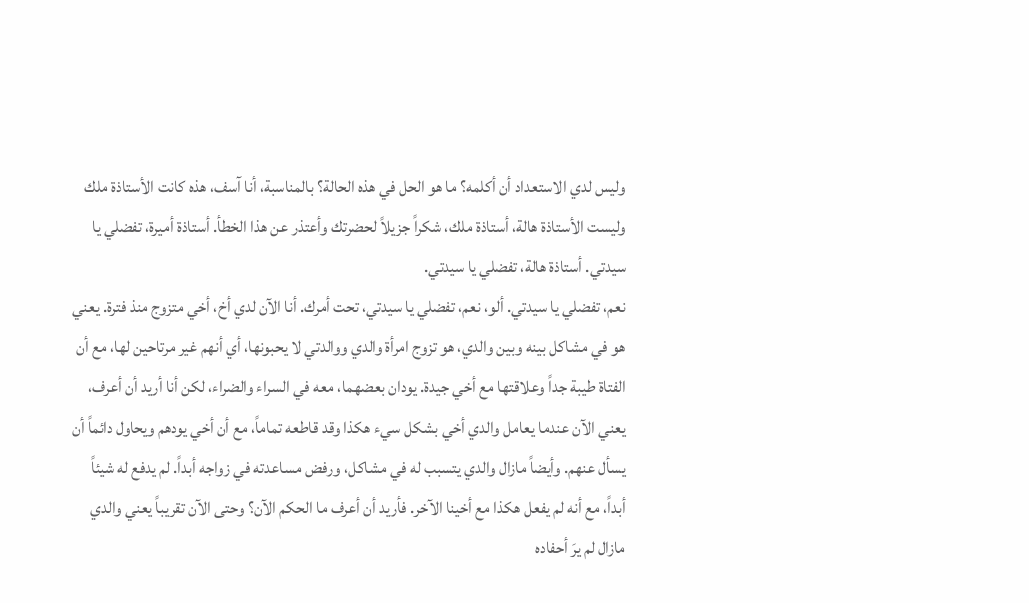وليس لدي الاستعداد أن أكلمه؟ ما هو الحل في هذه الحالة؟ بالمناسبة، أنا آسف، هذه كانت الأستاذة ملك وليست الأستاذة هالة، أستاذة ملك، شكراً جزيلاً لحضرتك وأعتذر عن هذا الخطأ. أستاذة أميرة، تفضلي يا سيدتي. أستاذة هالة، تفضلي يا سيدتي.
نعم، تفضلي يا سيدتي. ألو، نعم، تفضلي يا سيدتي، تحت أمرك. أنا الآن لدي أخ، أخي متزوج منذ فترة. يعني هو في مشاكل بينه وبين والدي، هو تزوج امرأة والدي ووالدتي لا يحبونها، أي أنهم غير مرتاحين لها، مع أن الفتاة طيبة جداً وعلاقتها مع أخي جيدة. يودان بعضهما، معه في السراء والضراء، لكن أنا أريد أن أعرف، يعني الآن عندما يعامل والدي أخي بشكل سيء هكذا وقد قاطعه تماماً، مع أن أخي يودهم ويحاول دائماً أن يسأل عنهم. وأيضاً مازال والدي يتسبب له في مشاكل، ورفض مساعدته في زواجه أبداً. لم يدفع له شيئاً أبداً، مع أنه لم يفعل هكذا مع أخينا الآخر. فأريد أن أعرف ما الحكم الآن؟ وحتى الآن تقريباً يعني والدي مازال لم يرَ أحفاده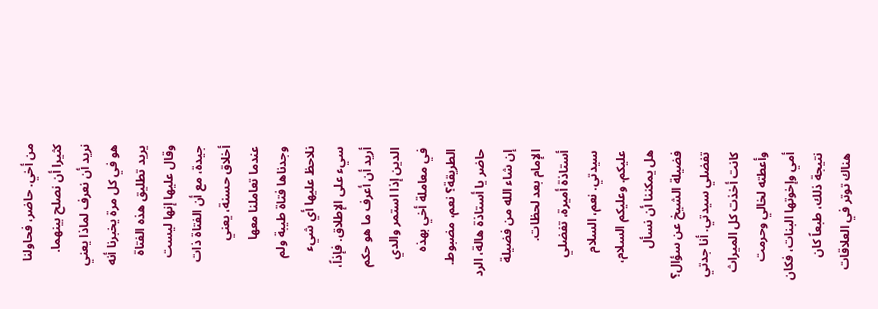من أخي. حاضر، فحاولنا كثيرا أن نصلح بينهما. نريد أن نعرف لماذا يعني هو في كل مرة يخبرنا أنه يريد تطليق هذه الفتاة وقال عليها إنها ليست جيدة، مع أن الفتاة ذات أخلاق حسنة، يعني
عندما تعاملنا معها وجدناها فتاة طيبة ولم نلاحظ عليها أي شيء سيء على الإطلاق. فإذاً، أريد أن أعرف ما هو حكم الدين إذا استمر والدي في معاملة أخي بهذه الطريقة؟ نعم، مضبوط. حاضر يا أستاذة هالة، الرد إن شاء الله من فضيلة الإمام بعد لحظات. أستاذة أميرة، تفضلي سيدتي. نعم، السلام عليكم. وعليكم السلام، هل يمكننا أن نسأل فضيلة الشيخ عن سؤال؟ تفضلي سيدتي. أنا جدتي كانت أخذت كل الميراث وأعطته لخالي وحرمت أمي وإخوتها البنات، فكان نتيجة ذلك، طبعاً كان هناك توتر في العلاقات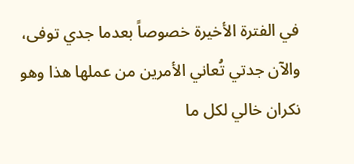في الفترة الأخيرة خصوصاً بعدما جدي توفى، والآن جدتي تُعاني الأمرين من عملها هذا وهو نكران خالي لكل ما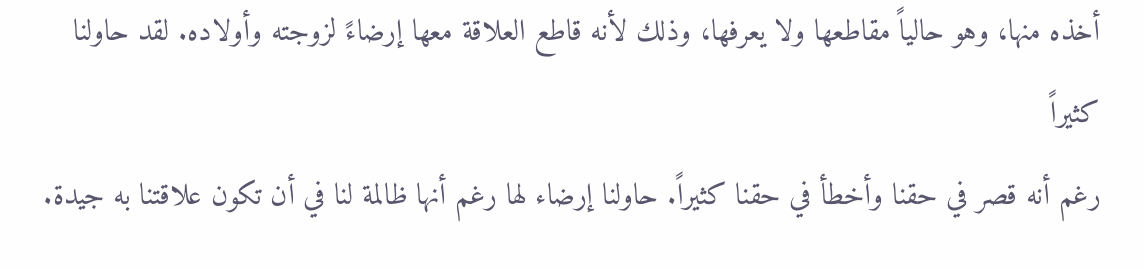أخذه منها، وهو حالياً مقاطعها ولا يعرفها، وذلك لأنه قاطع العلاقة معها إرضاءً لزوجته وأولاده. لقد حاولنا كثيراً
رغم أنه قصر في حقنا وأخطأ في حقنا كثيراً. حاولنا إرضاء لها رغم أنها ظالمة لنا في أن تكون علاقتنا به جيدة.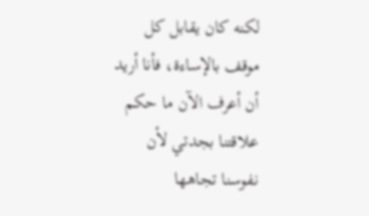لكنه كان يقابل كل موقف بالإساءة، فأنا أريد أن أعرف الآن ما حكم علاقتنا بجدتي لأن نفوسنا تجاهها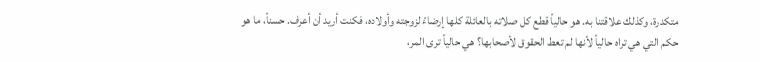متكدرة، وكذلك علاقتنا به. هو حالياً قطع كل صلاته بالعائلة كلها إرضاءً لزوجته وأولاده، فكنت أريد أن أعرف. حسناً، ما هو حكم التي هي تراه حالياً لأنها لم تعط الحقوق لأصحابها؟ هي حالياً ترى المر،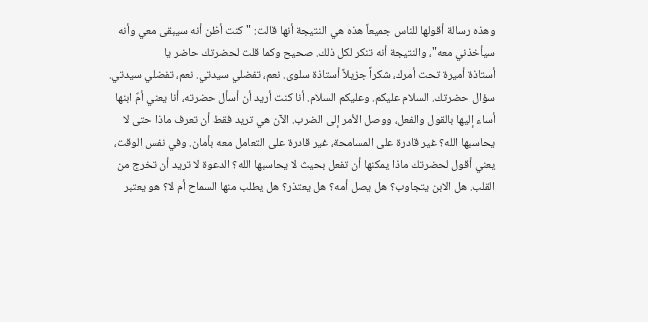وهذه رسالة أقولها للناس جميعاً هذه هي النتيجة أنها قالت: "كنت أظن أنه سيبقى معي وأنه سيأخذني معه"، والنتيجة أنه تنكر لكل ذلك. صحيح وكما قلت لحضرتك حاضر يا
أستاذة أميرة تحت أمرك، شكراً جزيلاً أستاذة سلوى. نعم، تفضلي سيدتي. نعم، تفضلي سيدتي. سؤال حضرتك. السلام عليكم. وعليكم السلام. أنا كنت أريد أن أسأل حضرته، أنا يعني أمٌ ابنها أساء إليها بالقول والفعل، ووصل الأمر إلى الضرب. الآن هي تريد فقط أن تعرف ماذا حتى لا يحاسبها الله؟ غير قادرة على المسامحة، غير قادرة على التعامل معه بأمان. وفي نفس الوقت، يعني أقول لحضرتك ماذا يمكنها أن تفعل بحيث لا يحاسبها الله؟ الدعوة لا تريد أن تخرج من القلب. هل الابن يتجاوب؟ هل يصل أمه؟ هل يعتذر؟ هل يطلب منها السماح أم لا؟ هو يعتبر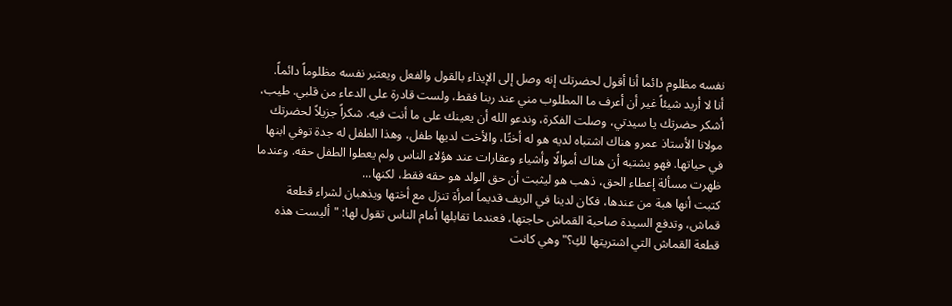نفسه مظلوم دائما أنا أقول لحضرتك إنه وصل إلى الإيذاء بالقول والفعل ويعتبر نفسه مظلوماً دائماً.
أنا لا أريد شيئاً غير أن أعرف ما المطلوب مني عند ربنا فقط، ولست قادرة على الدعاء من قلبي. طيب، أشكر حضرتك يا سيدتي، وصلت الفكرة، وندعو الله أن يعينك على ما أنت فيه. شكراً جزيلاً لحضرتك مولانا الأستاذ عمرو هناك اشتباه لديه هو له أختًا، والأخت لديها طفل، وهذا الطفل له جدة توفي ابنها في حياتها. فهو يشتبه أن هناك أموالًا وأشياء وعقارات عند هؤلاء الناس ولم يعطوا الطفل حقه. وعندما ظهرت مسألة إعطاء الحق، ذهب هو ليثبت أن حق الولد هو حقه فقط، لكنها...
كتبت أنها هبة من عندها، فكان لدينا في الريف قديماً امرأة تنزل مع أختها ويذهبان لشراء قطعة قماش، وتدفع السيدة صاحبة القماش حاجتها، فعندما تقابلها أمام الناس تقول لها: "أليست هذه قطعة القماش التي اشتريتها لكِ؟" وهي كانت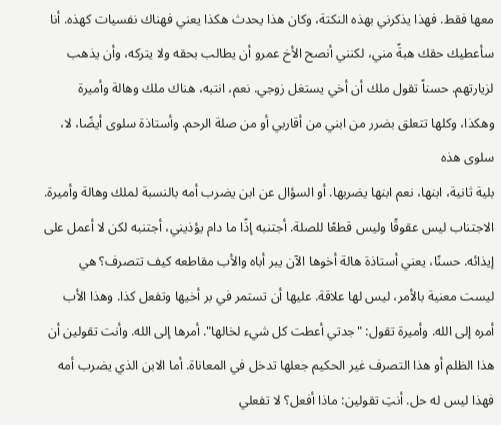معها فقط. فهذا يذكرني بهذه النكتة، وكان هذا يحدث هكذا يعني فهناك نفسيات كهذه. أنا سأعطيك حقك هبةً مني، لكنني أنصح الأخ عمرو أن يطالب بحقه ولا يتركه، وأن يذهب لزيارتهم. حسناً تقول ملك أن أخي يستغل زوجي. نعم، انتبه، هناك ملك وهالة وأميرة وهكذا، وكلها تتعلق بضرر من ابني من أقاربي أو من صلة الرحم. وأستاذة سلوى أيضًا، لا، سلوى هذه
بلية ثانية، ابنها، نعم ابنها يضربها. أو السؤال عن ابن يضرب أمه بالنسبة لملك وهالة وأميرة. الاجتناب ليس عقوقًا وليس قطعًا للصلة. أجتنبه إذًا ما دام يؤذيني، أجتنبه لكن لا أعمل على إيذائه. حسنًا، يعني أستاذة هالة أخوها الآن يبر أباه والأب مقاطعه كيف تتصرف؟ هي ليست معنية بالأمر، ليس لها علاقة. عليها أن تستمر في بر أخيها وتفعل كذا. وهذا الأب أمره إلى الله. وأميرة تقول: "جدتي أعطت كل شيء لخالها". أمرها إلى الله. وأنت تقولين أن هذا الظلم أو هذا التصرف غير الحكيم جعلها تدخل في المعاناة. أما الابن الذي يضرب أمه فهذا ليس له حل. أنتِ تقولين: ماذا أفعل؟ لا تفعلي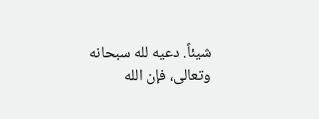شيئاً. دعيه لله سبحانه
وتعالى، فإن الله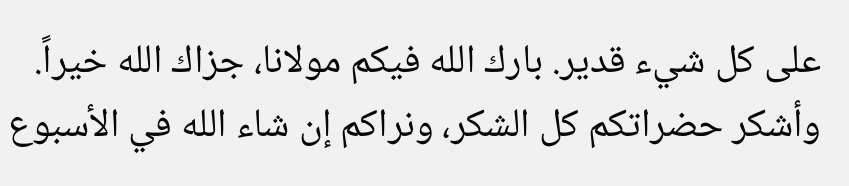على كل شيء قدير. بارك الله فيكم مولانا، جزاك الله خيراً. وأشكر حضراتكم كل الشكر، ونراكم إن شاء الله في الأسبوع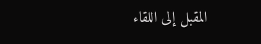المقبل إلى اللقاء